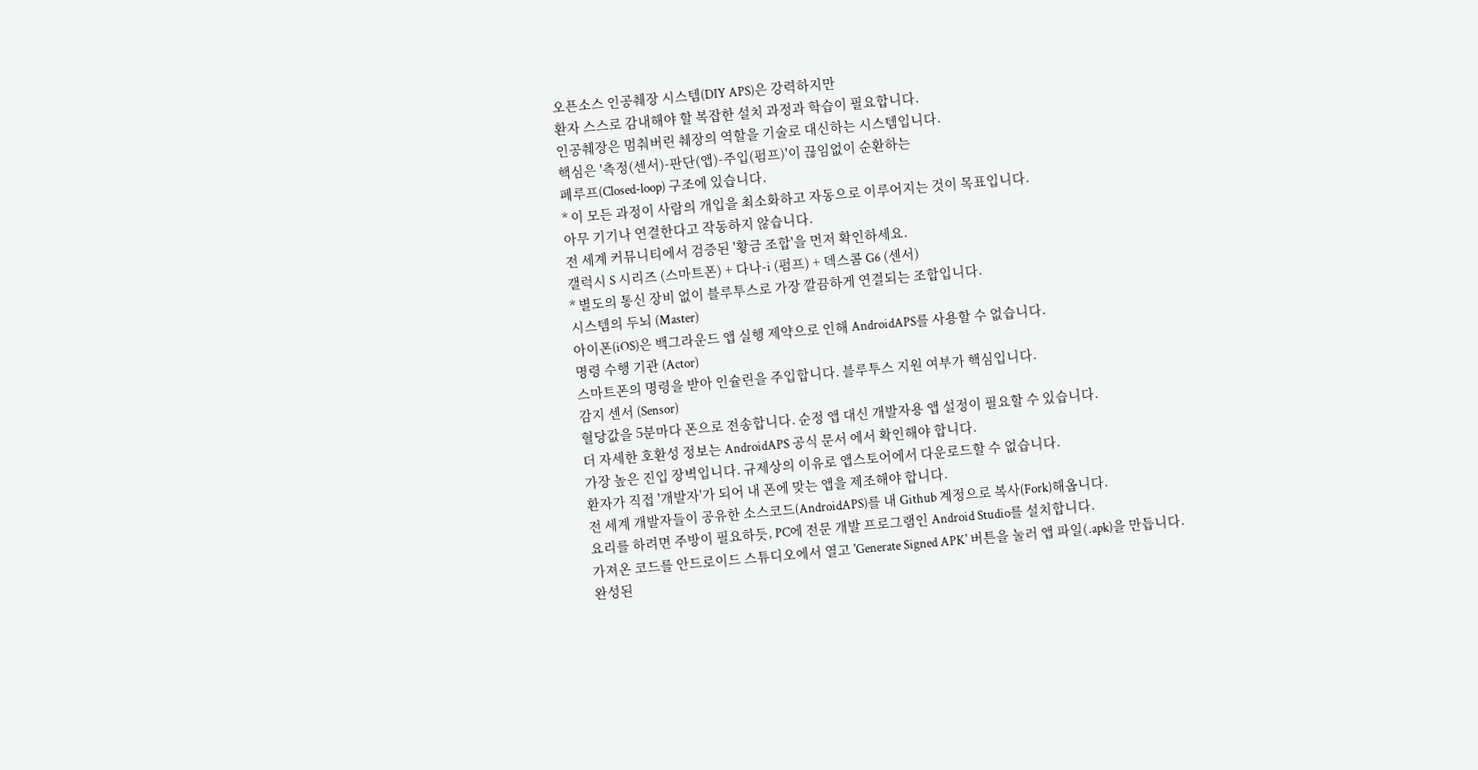오픈소스 인공췌장 시스템(DIY APS)은 강력하지만
환자 스스로 감내해야 할 복잡한 설치 과정과 학습이 필요합니다.
인공췌장은 멈춰버린 췌장의 역할을 기술로 대신하는 시스템입니다.
핵심은 '측정(센서)-판단(앱)-주입(펌프)'이 끊임없이 순환하는
폐루프(Closed-loop) 구조에 있습니다.
* 이 모든 과정이 사람의 개입을 최소화하고 자동으로 이루어지는 것이 목표입니다.
아무 기기나 연결한다고 작동하지 않습니다.
전 세계 커뮤니티에서 검증된 '황금 조합'을 먼저 확인하세요.
갤럭시 S 시리즈 (스마트폰) + 다나-i (펌프) + 덱스콤 G6 (센서)
* 별도의 통신 장비 없이 블루투스로 가장 깔끔하게 연결되는 조합입니다.
시스템의 두뇌 (Master)
아이폰(iOS)은 백그라운드 앱 실행 제약으로 인해 AndroidAPS를 사용할 수 없습니다.
명령 수행 기관 (Actor)
스마트폰의 명령을 받아 인슐린을 주입합니다. 블루투스 지원 여부가 핵심입니다.
감지 센서 (Sensor)
혈당값을 5분마다 폰으로 전송합니다. 순정 앱 대신 개발자용 앱 설정이 필요할 수 있습니다.
더 자세한 호환성 정보는 AndroidAPS 공식 문서 에서 확인해야 합니다.
가장 높은 진입 장벽입니다. 규제상의 이유로 앱스토어에서 다운로드할 수 없습니다.
환자가 직접 '개발자'가 되어 내 폰에 맞는 앱을 제조해야 합니다.
전 세계 개발자들이 공유한 소스코드(AndroidAPS)를 내 Github 계정으로 복사(Fork)해옵니다.
요리를 하려면 주방이 필요하듯, PC에 전문 개발 프로그램인 Android Studio를 설치합니다.
가져온 코드를 안드로이드 스튜디오에서 열고 'Generate Signed APK' 버튼을 눌러 앱 파일(.apk)을 만듭니다.
완성된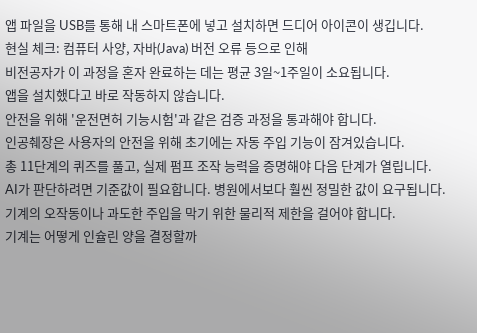앱 파일을 USB를 통해 내 스마트폰에 넣고 설치하면 드디어 아이콘이 생깁니다.
현실 체크: 컴퓨터 사양, 자바(Java) 버전 오류 등으로 인해
비전공자가 이 과정을 혼자 완료하는 데는 평균 3일~1주일이 소요됩니다.
앱을 설치했다고 바로 작동하지 않습니다.
안전을 위해 '운전면허 기능시험'과 같은 검증 과정을 통과해야 합니다.
인공췌장은 사용자의 안전을 위해 초기에는 자동 주입 기능이 잠겨있습니다.
총 11단계의 퀴즈를 풀고, 실제 펌프 조작 능력을 증명해야 다음 단계가 열립니다.
AI가 판단하려면 기준값이 필요합니다. 병원에서보다 훨씬 정밀한 값이 요구됩니다.
기계의 오작동이나 과도한 주입을 막기 위한 물리적 제한을 걸어야 합니다.
기계는 어떻게 인슐린 양을 결정할까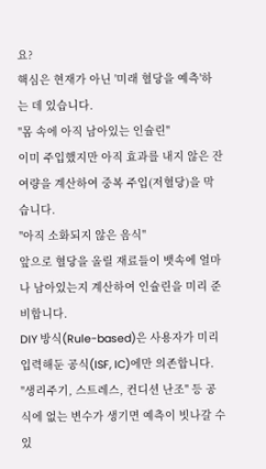요?
핵심은 현재가 아닌 '미래 혈당을 예측'하는 데 있습니다.
"몸 속에 아직 남아있는 인슐린"
이미 주입했지만 아직 효과를 내지 않은 잔여량을 계산하여 중복 주입(저혈당)을 막습니다.
"아직 소화되지 않은 음식"
앞으로 혈당을 올릴 재료들이 뱃속에 얼마나 남아있는지 계산하여 인슐린을 미리 준비합니다.
DIY 방식(Rule-based)은 사용자가 미리 입력해둔 공식(ISF, IC)에만 의존합니다.
"생리주기, 스트레스, 컨디션 난조" 등 공식에 없는 변수가 생기면 예측이 빗나갈 수 있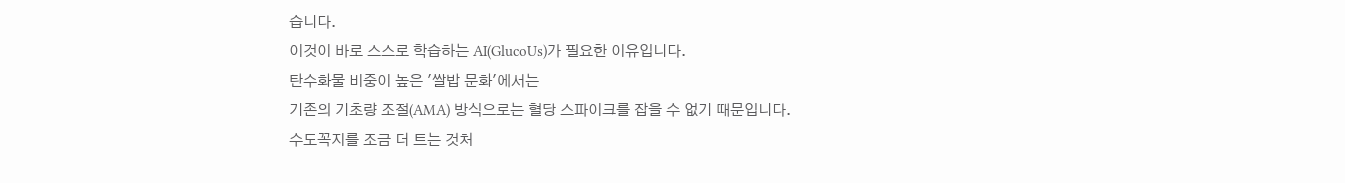습니다.
이것이 바로 스스로 학습하는 AI(GlucoUs)가 필요한 이유입니다.
탄수화물 비중이 높은 '쌀밥 문화'에서는
기존의 기초량 조절(AMA) 방식으로는 혈당 스파이크를 잡을 수 없기 때문입니다.
수도꼭지를 조금 더 트는 것처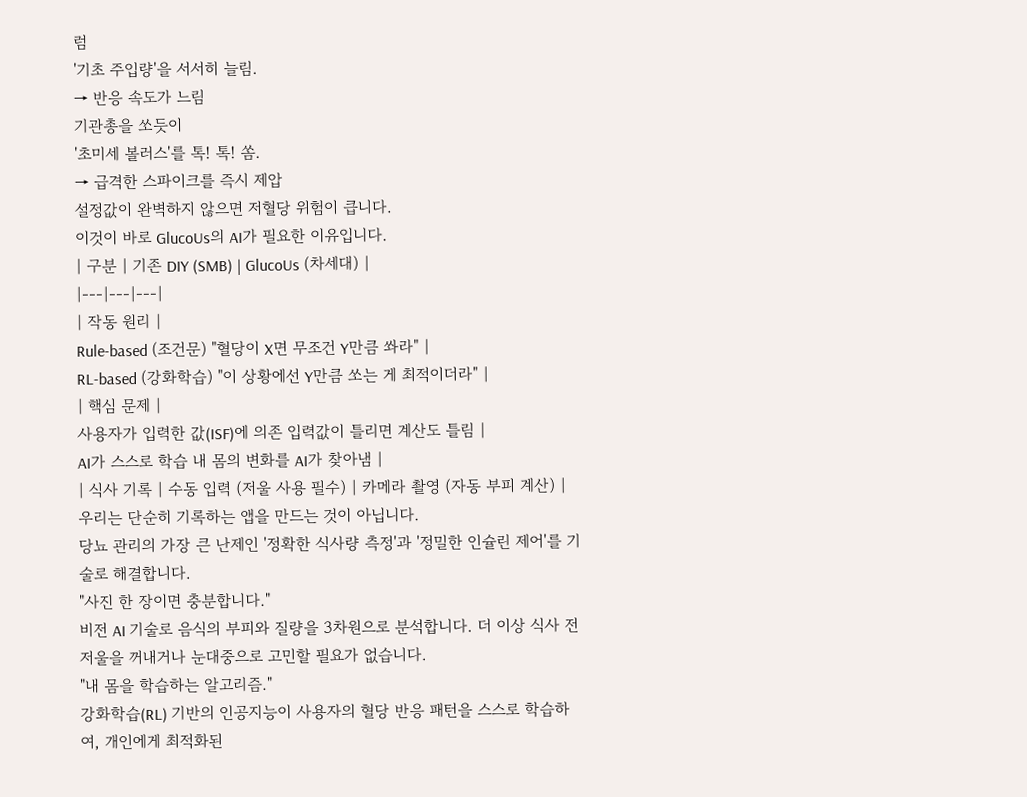럼
'기초 주입량'을 서서히 늘림.
→ 반응 속도가 느림
기관총을 쏘듯이
'초미세 볼러스'를 톡! 톡! 쏨.
→ 급격한 스파이크를 즉시 제압
설정값이 완벽하지 않으면 저혈당 위험이 큽니다.
이것이 바로 GlucoUs의 AI가 필요한 이유입니다.
| 구분 | 기존 DIY (SMB) | GlucoUs (차세대) |
|---|---|---|
| 작동 원리 |
Rule-based (조건문) "혈당이 X면 무조건 Y만큼 쏴라" |
RL-based (강화학습) "이 상황에선 Y만큼 쏘는 게 최적이더라" |
| 핵심 문제 |
사용자가 입력한 값(ISF)에 의존 입력값이 틀리면 계산도 틀림 |
AI가 스스로 학습 내 몸의 변화를 AI가 찾아냄 |
| 식사 기록 | 수동 입력 (저울 사용 필수) | 카메라 촬영 (자동 부피 계산) |
우리는 단순히 기록하는 앱을 만드는 것이 아닙니다.
당뇨 관리의 가장 큰 난제인 '정확한 식사량 측정'과 '정밀한 인슐린 제어'를 기술로 해결합니다.
"사진 한 장이면 충분합니다."
비전 AI 기술로 음식의 부피와 질량을 3차원으로 분석합니다. 더 이상 식사 전 저울을 꺼내거나 눈대중으로 고민할 필요가 없습니다.
"내 몸을 학습하는 알고리즘."
강화학습(RL) 기반의 인공지능이 사용자의 혈당 반응 패턴을 스스로 학습하여, 개인에게 최적화된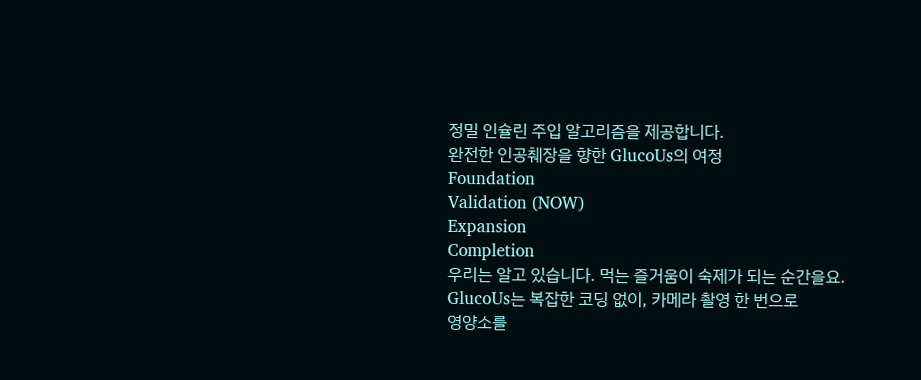정밀 인슐린 주입 알고리즘을 제공합니다.
완전한 인공췌장을 향한 GlucoUs의 여정
Foundation
Validation (NOW)
Expansion
Completion
우리는 알고 있습니다. 먹는 즐거움이 숙제가 되는 순간을요.
GlucoUs는 복잡한 코딩 없이, 카메라 촬영 한 번으로
영양소를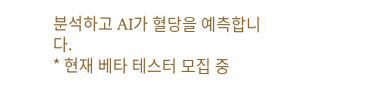분석하고 AI가 혈당을 예측합니다.
* 현재 베타 테스터 모집 중